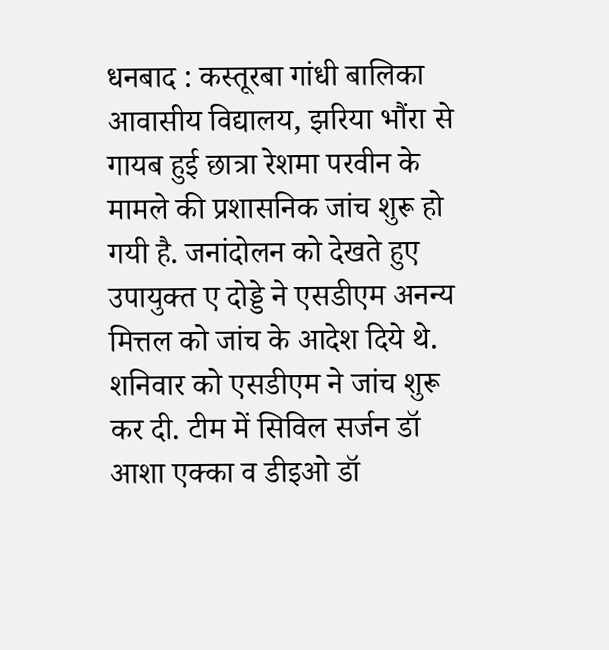धनबाद : कस्तूरबा गांधी बालिका आवासीय विद्यालय, झरिया भौंरा से गायब हुई छात्रा रेशमा परवीन के मामले की प्रशासनिक जांच शुरू हो गयी है. जनांदोलन को देखते हुए उपायुक्त ए दोड्डे ने एसडीएम अनन्य मित्तल को जांच के आदेश दिये थे. शनिवार को एसडीएम ने जांच शुरू कर दी. टीम में सिविल सर्जन डॉ आशा एक्का व डीइओ डॉ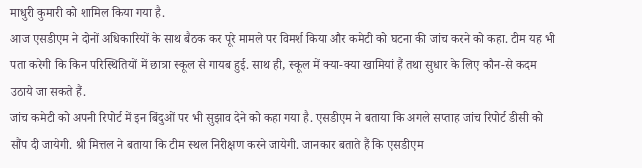माधुरी कुमारी को शामिल किया गया है.
आज एसडीएम ने दोनों अधिकारियों के साथ बैठक कर पूरे मामले पर विमर्श किया और कमेटी को घटना की जांच करने को कहा. टीम यह भी पता करेगी कि किन परिस्थितियों में छात्रा स्कूल से गायब हुई. साथ ही, स्कूल में क्या-क्या खामियां हैं तथा सुधार के लिए कौन-से कदम उठाये जा सकते हैं.
जांच कमेटी को अपनी रिपोर्ट में इन बिंदुओं पर भी सुझाव देने को कहा गया है. एसडीएम ने बताया कि अगले सप्ताह जांच रिपोर्ट डीसी को सौंप दी जायेगी. श्री मित्तल ने बताया कि टीम स्थल निरीक्षण करने जायेगी. जानकार बताते हैं कि एसडीएम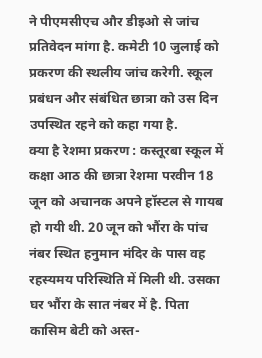ने पीएमसीएच और डीइओ से जांच प्रतिवेदन मांगा है. कमेटी 10 जुलाई को प्रकरण की स्थलीय जांच करेगी. स्कूल प्रबंधन और संबंधित छात्रा को उस दिन उपस्थित रहने को कहा गया है.
क्या है रेशमा प्रकरण : कस्तूरबा स्कूल में कक्षा आठ की छात्रा रेशमा परवीन 18 जून को अचानक अपने हॉस्टल से गायब हो गयी थी. 20 जून को भौंरा के पांच नंबर स्थित हनुमान मंदिर के पास वह रहस्यमय परिस्थिति में मिली थी. उसका घर भौंरा के सात नंबर में है. पिता कासिम बेटी को अस्त-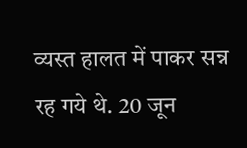व्यस्त हालत में पाकर सन्न रह गये थे. 20 जून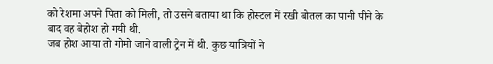को रेशमा अपने पिता को मिली, तो उसने बताया था कि होस्टल में रखी बोतल का पानी पीने के बाद वह बेहोश हो गयी थी.
जब होश आया तो गोमो जाने वाली ट्रेन में थी. कुछ यात्रियों ने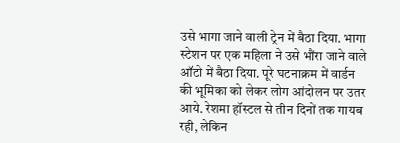उसे भागा जाने वाली ट्रेन में बैठा दिया. भागा स्टेशन पर एक महिला ने उसे भौंरा जाने वाले ऑटो में बैठा दिया. पूरे घटनाक्रम में वार्डन की भूमिका को लेकर लोग आंदोलन पर उतर आये. रेशमा हॉस्टल से तीन दिनों तक गायब रही, लेकिन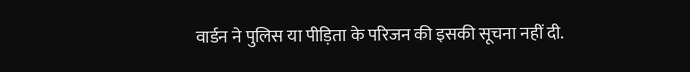वार्डन ने पुलिस या पीड़िता के परिजन की इसकी सूचना नहीं दी.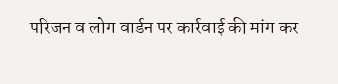परिजन व लोग वार्डन पर कार्रवाई की मांग कर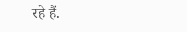रहे हैं.